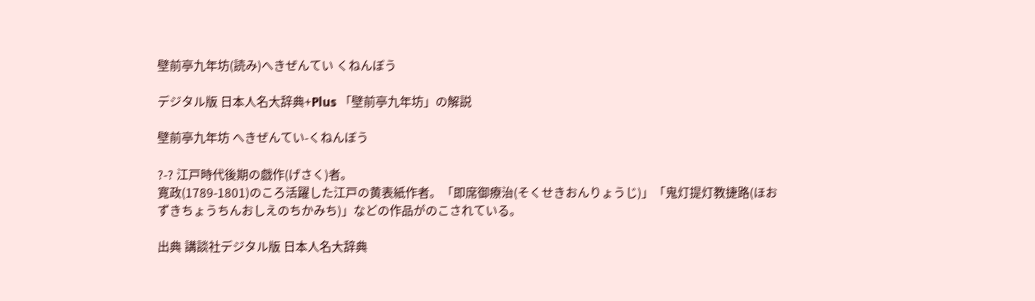壁前亭九年坊(読み)へきぜんてい くねんぼう

デジタル版 日本人名大辞典+Plus 「壁前亭九年坊」の解説

壁前亭九年坊 へきぜんてい-くねんぼう

?-? 江戸時代後期の戯作(げさく)者。
寛政(1789-1801)のころ活躍した江戸の黄表紙作者。「即席御療治(そくせきおんりょうじ)」「鬼灯提灯教捷路(ほおずきちょうちんおしえのちかみち)」などの作品がのこされている。

出典 講談社デジタル版 日本人名大辞典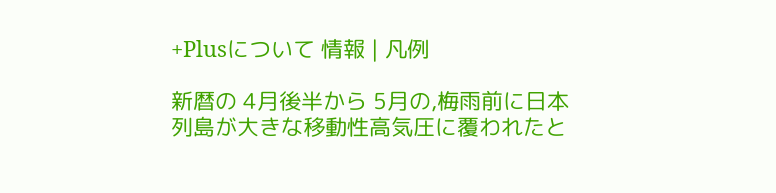+Plusについて 情報 | 凡例

新暦の 4月後半から 5月の,梅雨前に日本列島が大きな移動性高気圧に覆われたと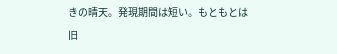きの晴天。発現期間は短い。もともとは旧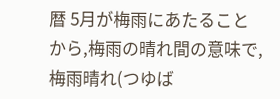暦 5月が梅雨にあたることから,梅雨の晴れ間の意味で,梅雨晴れ(つゆば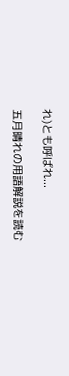れ)とも呼ばれ...

五月晴れの用語解説を読む